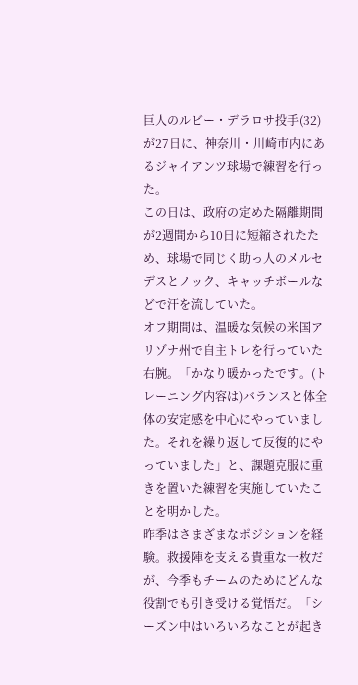巨人のルビー・デラロサ投手(32)が27日に、神奈川・川崎市内にあるジャイアンツ球場で練習を行った。
この日は、政府の定めた隔離期間が2週間から10日に短縮されたため、球場で同じく助っ人のメルセデスとノック、キャッチボールなどで汗を流していた。
オフ期間は、温暖な気候の米国アリゾナ州で自主トレを行っていた右腕。「かなり暖かったです。(トレーニング内容は)バランスと体全体の安定感を中心にやっていました。それを繰り返して反復的にやっていました」と、課題克服に重きを置いた練習を実施していたことを明かした。
昨季はさまざまなポジションを経験。救援陣を支える貴重な一枚だが、今季もチームのためにどんな役割でも引き受ける覚悟だ。「シーズン中はいろいろなことが起き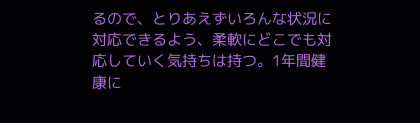るので、とりあえずいろんな状況に対応できるよう、柔軟にどこでも対応していく気持ちは持つ。1年間健康に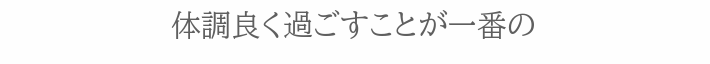体調良く過ごすことが一番の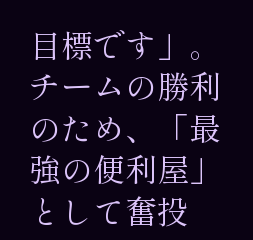目標です」。
チームの勝利のため、「最強の便利屋」として奮投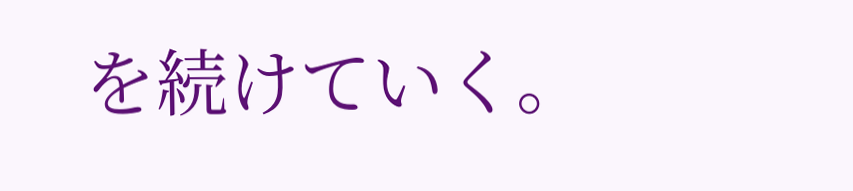を続けていく。